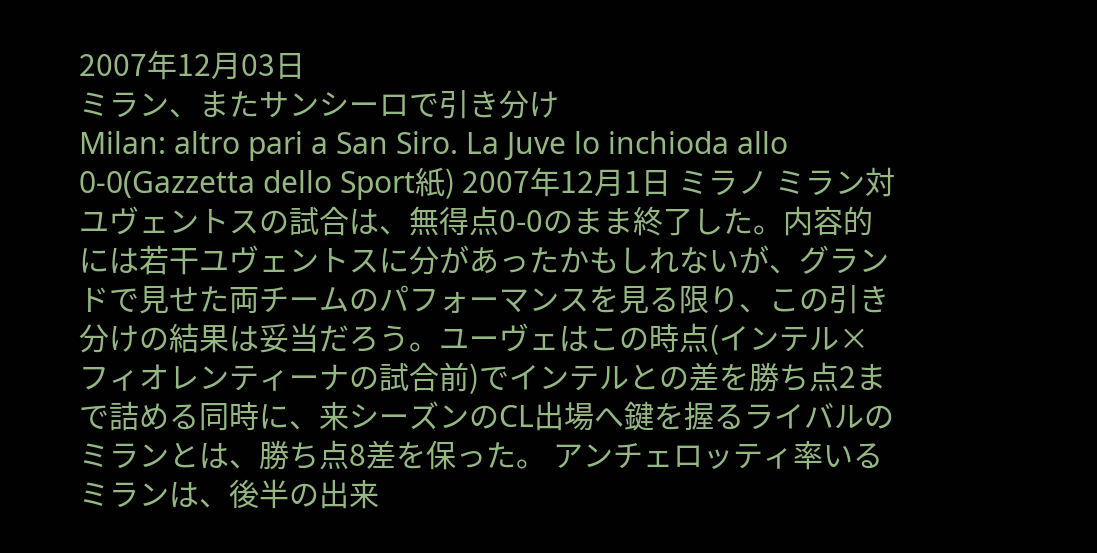2007年12月03日
ミラン、またサンシーロで引き分け
Milan: altro pari a San Siro. La Juve lo inchioda allo 0-0(Gazzetta dello Sport紙) 2007年12月1日 ミラノ ミラン対ユヴェントスの試合は、無得点0-0のまま終了した。内容的には若干ユヴェントスに分があったかもしれないが、グランドで見せた両チームのパフォーマンスを見る限り、この引き分けの結果は妥当だろう。ユーヴェはこの時点(インテル×フィオレンティーナの試合前)でインテルとの差を勝ち点2まで詰める同時に、来シーズンのCL出場へ鍵を握るライバルのミランとは、勝ち点8差を保った。 アンチェロッティ率いるミランは、後半の出来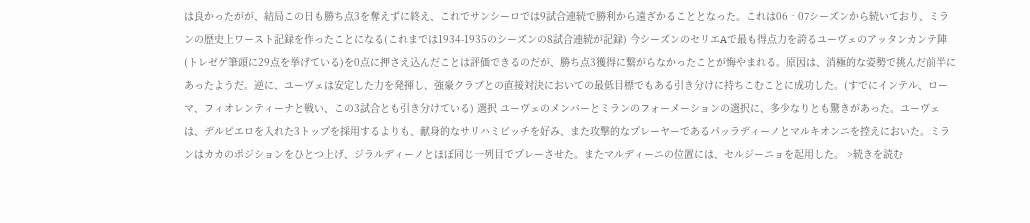は良かったがが、結局この日も勝ち点3を奪えずに終え、これでサンシーロでは9試合連続で勝利から遠ざかることとなった。これは06‐07シーズンから続いており、ミランの歴史上ワースト記録を作ったことになる(これまでは1934-1935のシーズンの8試合連続が記録) 今シーズンのセリエAで最も得点力を誇るユーヴェのアッタンカンテ陣(トレゼゲ筆頭に29点を挙げている)を0点に押さえ込んだことは評価できるのだが、勝ち点3獲得に繋がらなかったことが悔やまれる。原因は、消極的な姿勢で挑んだ前半にあったようだ。逆に、ユーヴェは安定した力を発揮し、強豪クラブとの直接対決においての最低目標でもある引き分けに持ちこむことに成功した。(すでにインテル、ローマ、フィオレンティーナと戦い、この3試合とも引き分けている) 選択 ユーヴェのメンバーとミランのフォーメーションの選択に、多少なりとも驚きがあった。ユーヴェは、デルピエロを入れた3トップを採用するよりも、献身的なサリハミビッチを好み、また攻撃的なプレーヤーであるパッラディーノとマルキオンニを控えにおいた。ミランはカカのポジションをひとつ上げ、ジラルディーノとほぼ同じ一列目でプレーさせた。またマルディーニの位置には、セルジーニョを起用した。 >続きを読む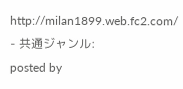http://milan1899.web.fc2.com/
- 共通ジャンル:
posted by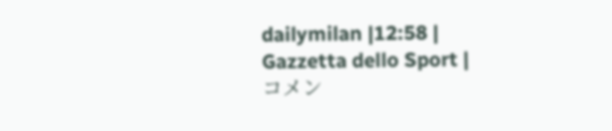dailymilan |12:58 |
Gazzetta dello Sport |
コメン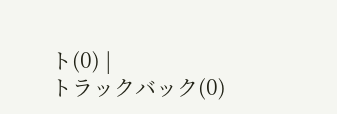ト(0) |
トラックバック(0)